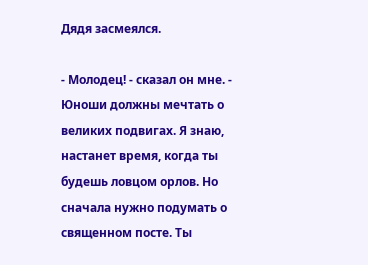Дядя засмеялся.

- Молодец! - сказал он мне. - Юноши должны мечтать о великих подвигах. Я знаю, настанет время, когда ты будешь ловцом орлов. Но сначала нужно подумать о священном посте. Ты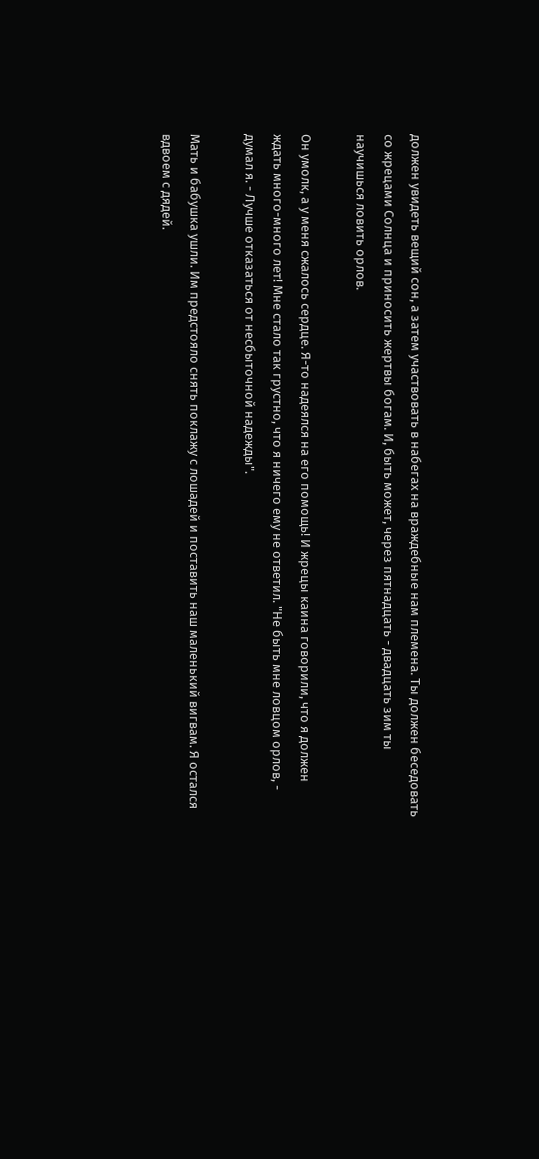должен увидеть вещий сон, а затем участвовать в набегах на враждебные нам племена. Ты должен беседовать со жрецами Солнца и приносить жертвы богам. И, быть может, через пятнадцать - двадцать зим ты научишься ловить орлов.

Он умолк, а у меня сжалось сердце. Я-то надеялся на его помощь! И жрецы каина говорили, что я должен ждать много-много лет! Мне стало так грустно, что я ничего ему не ответил. "Не быть мне ловцом орлов, - думал я. - Лучше отказаться от несбыточной надежды".

Мать и бабушка ушли. Им предстояло снять поклажу с лошадей и поставить наш маленький вигвам. Я остался вдвоем с дядей.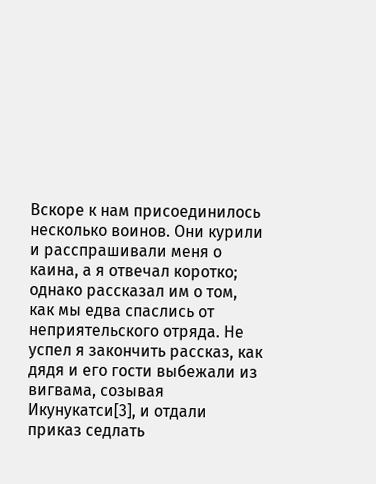Вскоре к нам присоединилось несколько воинов. Они курили и расспрашивали меня о каина, а я отвечал коротко; однако рассказал им о том, как мы едва спаслись от неприятельского отряда. Не успел я закончить рассказ, как дядя и его гости выбежали из вигвама, созывая Икунукатси[3], и отдали приказ седлать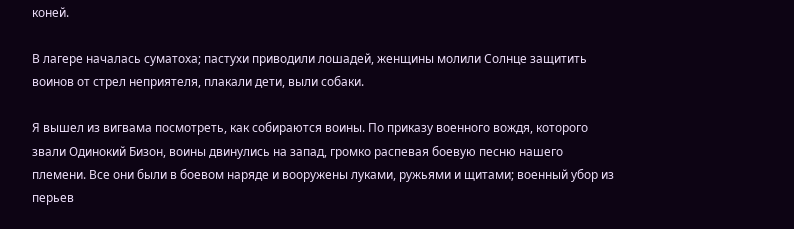коней.

В лагере началась суматоха; пастухи приводили лошадей, женщины молили Солнце защитить воинов от стрел неприятеля, плакали дети, выли собаки.

Я вышел из вигвама посмотреть, как собираются воины. По приказу военного вождя, которого звали Одинокий Бизон, воины двинулись на запад, громко распевая боевую песню нашего племени. Все они были в боевом наряде и вооружены луками, ружьями и щитами; военный убор из перьев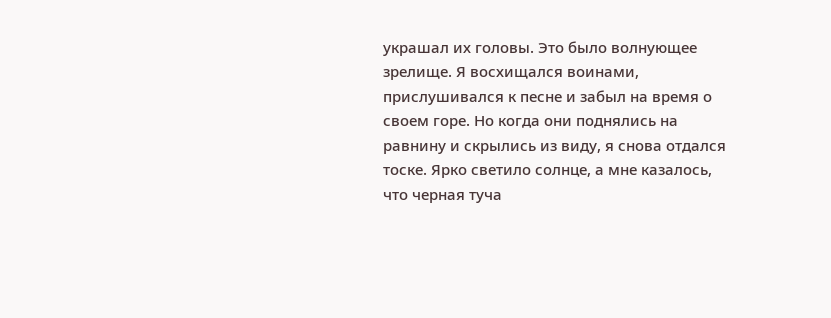украшал их головы. Это было волнующее зрелище. Я восхищался воинами, прислушивался к песне и забыл на время о своем горе. Но когда они поднялись на равнину и скрылись из виду, я снова отдался тоске. Ярко светило солнце, а мне казалось, что черная туча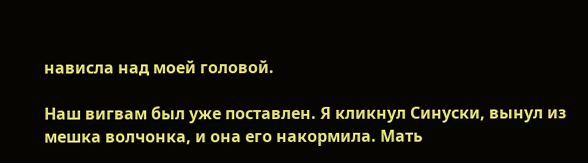нависла над моей головой.

Наш вигвам был уже поставлен. Я кликнул Синуски, вынул из мешка волчонка, и она его накормила. Мать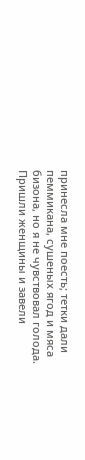принесла мне поесть; тетки дали пеммикана, сушеных ягод и мяса бизона, но я не чувствовал голода. Пришли женщины и завели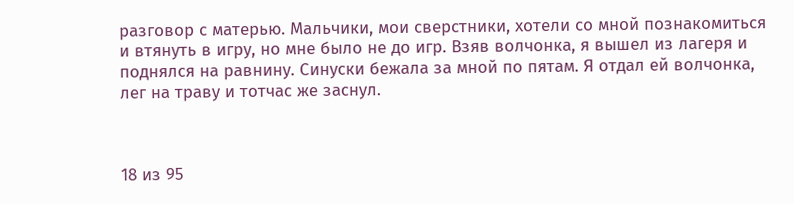разговор с матерью. Мальчики, мои сверстники, хотели со мной познакомиться и втянуть в игру, но мне было не до игр. Взяв волчонка, я вышел из лагеря и поднялся на равнину. Синуски бежала за мной по пятам. Я отдал ей волчонка, лег на траву и тотчас же заснул.



18 из 95